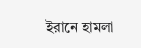ইরানে হামলা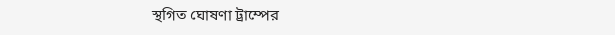স্থগিত ঘোষণা ট্রাম্পের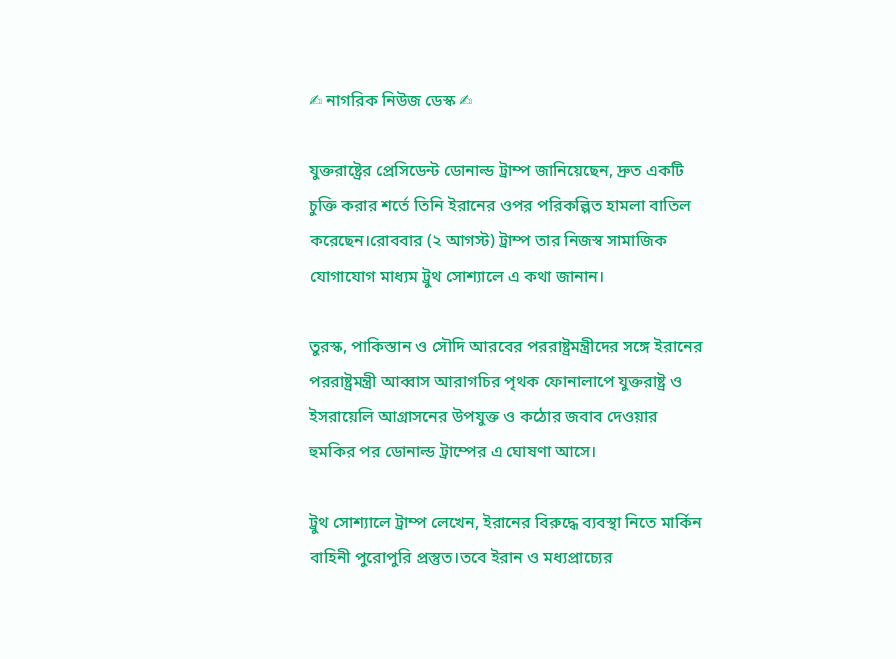✍ নাগরিক নিউজ ডেস্ক ✍

যুক্তরাষ্ট্রের প্রেসিডেন্ট ডোনাল্ড ট্রাম্প জানিয়েছেন, দ্রুত একটি চুক্তি করার শর্তে তিনি ইরানের ওপর পরিকল্পিত হামলা বাতিল করেছেন।রোববার (২ আগস্ট) ট্রাম্প তার নিজস্ব সামাজিক যোগাযোগ মাধ্যম ট্রুথ সোশ্যালে এ কথা জানান।

তুরস্ক, পাকিস্তান ও সৌদি আরবের পররাষ্ট্রমন্ত্রীদের সঙ্গে ইরানের পররাষ্ট্রমন্ত্রী আব্বাস আরাগচির পৃথক ফোনালাপে যুক্তরাষ্ট্র ও ইসরায়েলি আগ্রাসনের উপযুক্ত ও কঠোর জবাব দেওয়ার হুমকির পর ডোনাল্ড ট্রাম্পের এ ঘোষণা আসে।

ট্রুথ সোশ্যালে ট্রাম্প লেখেন, ইরানের বিরুদ্ধে ব্যবস্থা নিতে মার্কিন বাহিনী পুরোপুরি প্রস্তুত।তবে ইরান ও মধ্যপ্রাচ্যের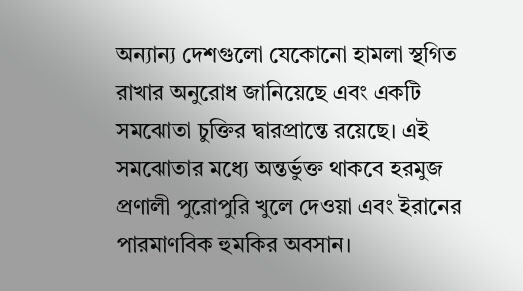অন্যান্য দেশগুলো যেকোনো হামলা স্থগিত রাখার অনুরোধ জানিয়েছে এবং একটি সমঝোতা চুক্তির দ্বারপ্রান্তে রয়েছে। এই সমঝোতার মধ্যে অন্তর্ভুক্ত থাকবে হরমুজ প্রণালী পুরোপুরি খুলে দেওয়া এবং ইরানের পারমাণবিক হুমকির অবসান।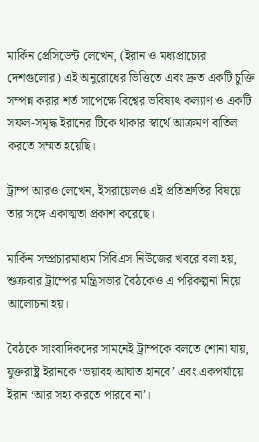মার্কিন প্রেসিডেন্ট লেখেন, (ইরান ও মধ্যপ্রাচ্যের দেশগুলোর) এই অনুরোধের ভিত্তিতে এবং দ্রুত একটি চুক্তি সম্পন্ন করার শর্ত সাপেক্ষে বিশ্বের ভবিষ্যৎ কল্যাণ ও একটি সফল-সমৃদ্ধ ইরানের টিকে থাকার স্বার্থে আক্রমণ বাতিল করতে সম্মত হয়েছি।

ট্রাম্প আরও লেখেন, ইসরায়েলও এই প্রতিশ্রুতির বিষয়ে তার সঙ্গে একাত্মতা প্রকাশ করেছে।

মার্কিন সম্প্রচারমাধ্যম সিবিএস নিউজের খবরে বলা হয়, শুক্রবার ট্রাম্পের মন্ত্রিসভার বৈঠকেও এ পরিকল্পনা নিয়ে আলোচনা হয়।

বৈঠকে সাংবাদিকদের সামনেই ট্রাম্পকে বলতে শোনা যায়, যুক্তরাষ্ট্র ইরানকে ‘ভয়াবহ আঘাত হানবে’ এবং একপর্যায়ে ইরান ‘আর সহ্য করতে পারবে না’।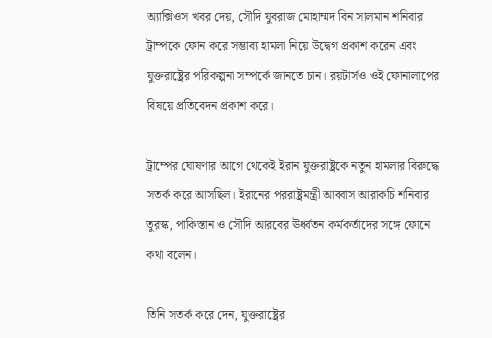অ্যাক্সিওস খবর দেয়, সৌদি যুবরাজ মোহাম্মদ বিন সালমান শনিবার ট্রাম্পকে ফোন করে সম্ভাব্য হামলা নিয়ে উদ্বেগ প্রকাশ করেন এবং যুক্তরাষ্ট্রের পরিকল্পনা সম্পর্কে জানতে চান। রয়টার্সও ওই ফোনালাপের বিষয়ে প্রতিবেদন প্রকাশ করে।

ট্রাম্পের ঘোষণার আগে থেকেই ইরান যুক্তরাষ্ট্রকে নতুন হামলার বিরুদ্ধে সতর্ক করে আসছিল। ইরানের পররাষ্ট্রমন্ত্রী আব্বাস আরাকচি শনিবার তুরস্ক, পাকিস্তান ও সৌদি আরবের ঊর্ধ্বতন কর্মকর্তাদের সঙ্গে ফোনে কথা বলেন।

তিনি সতর্ক করে দেন, যুক্তরাষ্ট্রের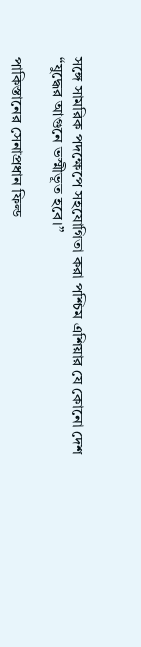সঙ্গে সামরিক পদক্ষেপে সহযোগিতা করা পশ্চিম এশিয়ার যে কোনো দেশ “যুদ্ধের আগুনে ভস্মীভূত হবে।”

পাকিস্তানের সেনাপ্রধান ফিল্ড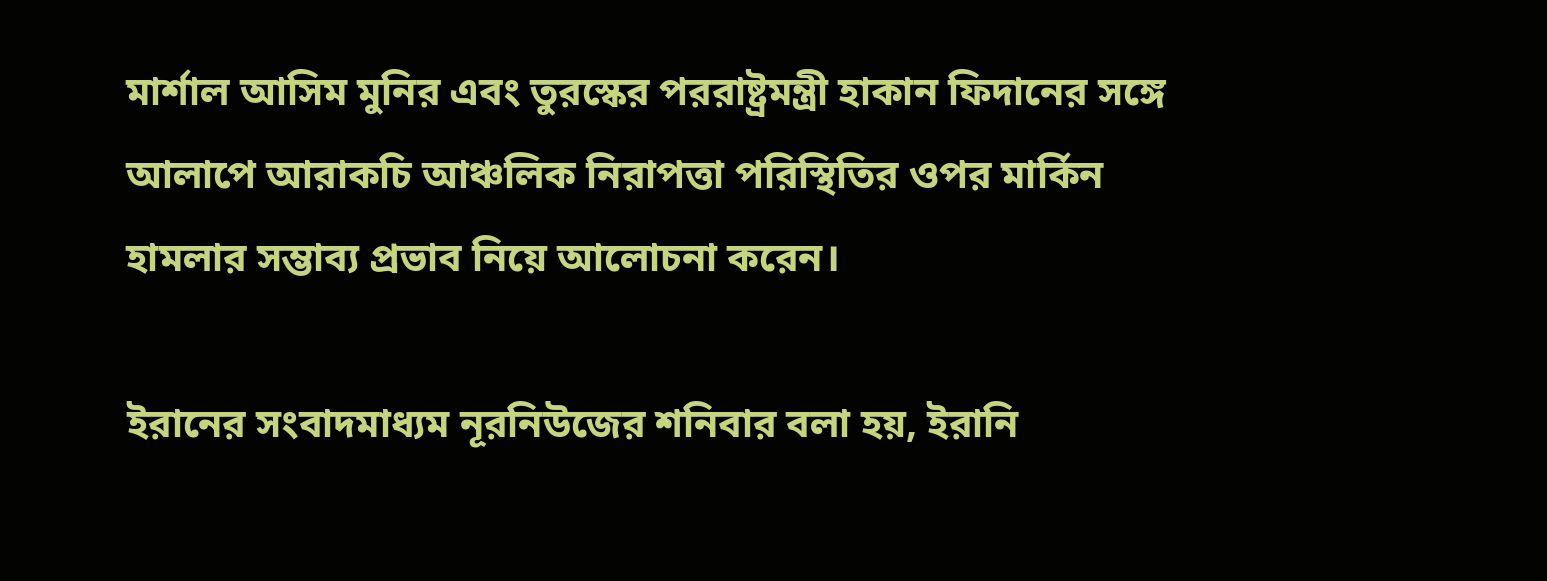মার্শাল আসিম মুনির এবং তুরস্কের পররাষ্ট্রমন্ত্রী হাকান ফিদানের সঙ্গে আলাপে আরাকচি আঞ্চলিক নিরাপত্তা পরিস্থিতির ওপর মার্কিন হামলার সম্ভাব্য প্রভাব নিয়ে আলোচনা করেন।

ইরানের সংবাদমাধ্যম নূরনিউজের শনিবার বলা হয়, ইরানি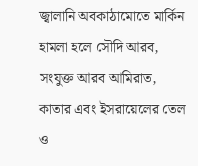জ্বালানি অবকাঠামোতে মার্কিন হামলা হলে সৌদি আরব, সংযুক্ত আরব আমিরাত, কাতার এবং ইসরায়েলের তেল ও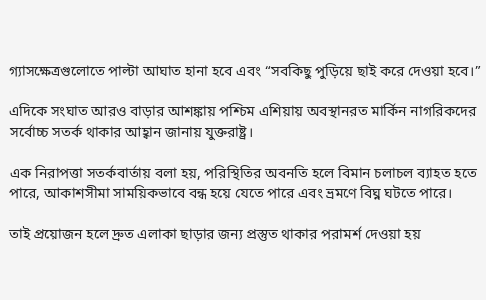গ্যাসক্ষেত্রগুলোতে পাল্টা আঘাত হানা হবে এবং “সবকিছু পুড়িয়ে ছাই করে দেওয়া হবে।”

এদিকে সংঘাত আরও বাড়ার আশঙ্কায় পশ্চিম এশিয়ায় অবস্থানরত মার্কিন নাগরিকদের সর্বোচ্চ সতর্ক থাকার আহ্বান জানায় যুক্তরাষ্ট্র।

এক নিরাপত্তা সতর্কবার্তায় বলা হয়, পরিস্থিতির অবনতি হলে বিমান চলাচল ব্যাহত হতে পারে, আকাশসীমা সাময়িকভাবে বন্ধ হয়ে যেতে পারে এবং ভ্রমণে বিঘ্ন ঘটতে পারে।

তাই প্রয়োজন হলে দ্রুত এলাকা ছাড়ার জন্য প্রস্তুত থাকার পরামর্শ দেওয়া হয়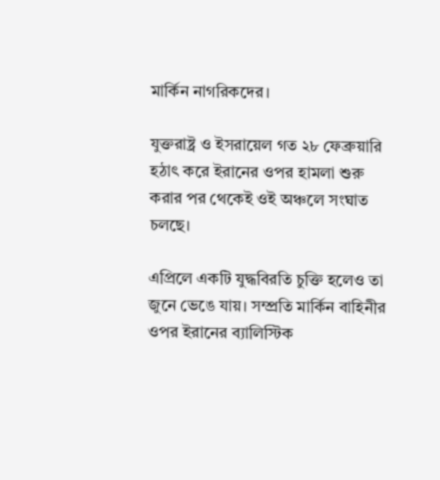মার্কিন নাগরিকদের।

যুক্তরাষ্ট্র ও ইসরায়েল গত ২৮ ফেব্রুয়ারি হঠাৎ করে ইরানের ওপর হামলা শুরু করার পর থেকেই ওই অঞ্চলে সংঘাত চলছে।

এপ্রিলে একটি যুদ্ধবিরতি চুক্তি হলেও তা জুনে ভেঙে যায়। সম্প্রতি মার্কিন বাহিনীর ওপর ইরানের ব্যালিস্টিক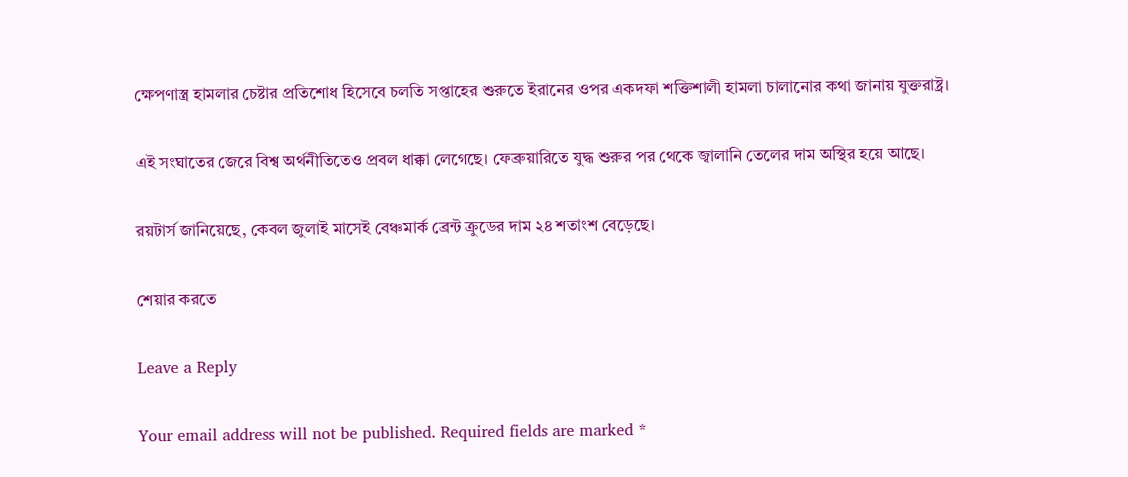ক্ষেপণাস্ত্র হামলার চেষ্টার প্রতিশোধ হিসেবে চলতি সপ্তাহের শুরুতে ইরানের ওপর একদফা শক্তিশালী হামলা চালানোর কথা জানায় যুক্তরাষ্ট্র।

এই সংঘাতের জেরে বিশ্ব অর্থনীতিতেও প্রবল ধাক্কা লেগেছে। ফেব্রুয়ারিতে যুদ্ধ শুরুর পর থেকে জ্বালানি তেলের দাম অস্থির হয়ে আছে।

রয়টার্স জানিয়েছে, কেবল জুলাই মাসেই বেঞ্চমার্ক ব্রেন্ট ক্রুডের দাম ২৪ শতাংশ বেড়েছে।

শেয়ার করতে

Leave a Reply

Your email address will not be published. Required fields are marked *